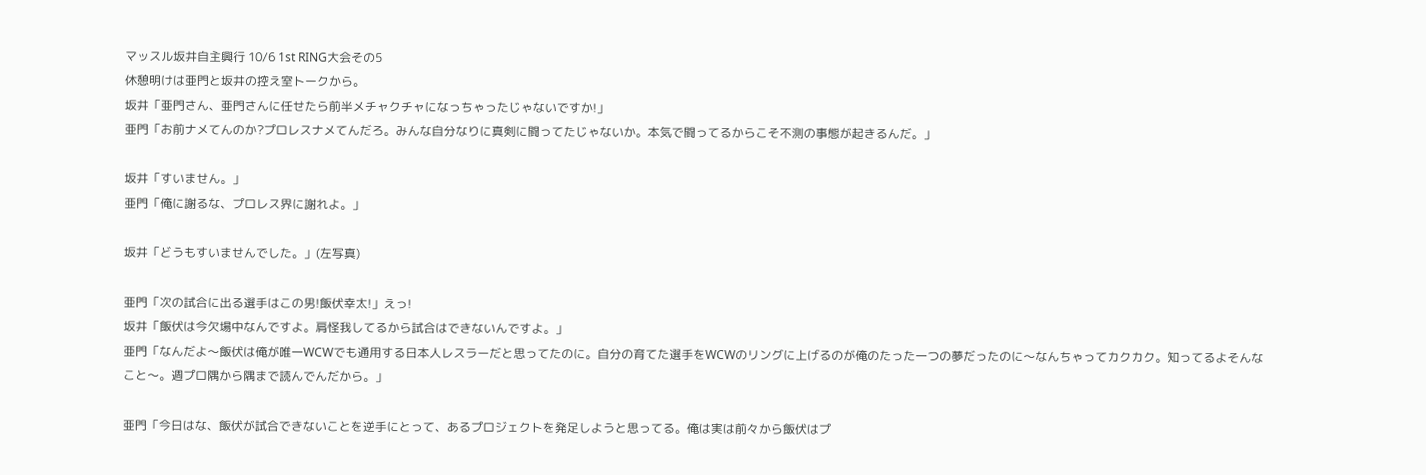マッスル坂井自主興行 10/6 1st RING大会その5
休憩明けは亜門と坂井の控え室トークから。
坂井「亜門さん、亜門さんに任せたら前半メチャクチャになっちゃったじゃないですか!」
亜門「お前ナメてんのか?プロレスナメてんだろ。みんな自分なりに真剣に闘ってたじゃないか。本気で闘ってるからこそ不測の事態が起きるんだ。」

坂井「すいません。」
亜門「俺に謝るな、プロレス界に謝れよ。」

坂井「どうもすいませんでした。」(左写真)

亜門「次の試合に出る選手はこの男!飯伏幸太!」えっ!
坂井「飯伏は今欠場中なんですよ。肩怪我してるから試合はできないんですよ。」
亜門「なんだよ〜飯伏は俺が唯一WCWでも通用する日本人レスラーだと思ってたのに。自分の育てた選手をWCWのリングに上げるのが俺のたった一つの夢だったのに〜なんちゃってカクカク。知ってるよそんなこと〜。週プロ隅から隅まで読んでんだから。」

亜門「今日はな、飯伏が試合できないことを逆手にとって、あるプロジェクトを発足しようと思ってる。俺は実は前々から飯伏はプ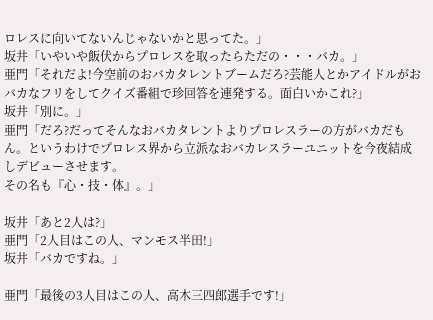ロレスに向いてないんじゃないかと思ってた。」
坂井「いやいや飯伏からプロレスを取ったらただの・・・バカ。」
亜門「それだよ!今空前のおバカタレントブームだろ?芸能人とかアイドルがおバカなフリをしてクイズ番組で珍回答を連発する。面白いかこれ?」
坂井「別に。」
亜門「だろ?だってそんなおバカタレントよりプロレスラーの方がバカだもん。というわけでプロレス界から立派なおバカレスラーユニットを今夜結成しデビューさせます。
その名も『心・技・体』。」

坂井「あと2人は?」
亜門「2人目はこの人、マンモス半田!」
坂井「バカですね。」

亜門「最後の3人目はこの人、高木三四郎選手です!」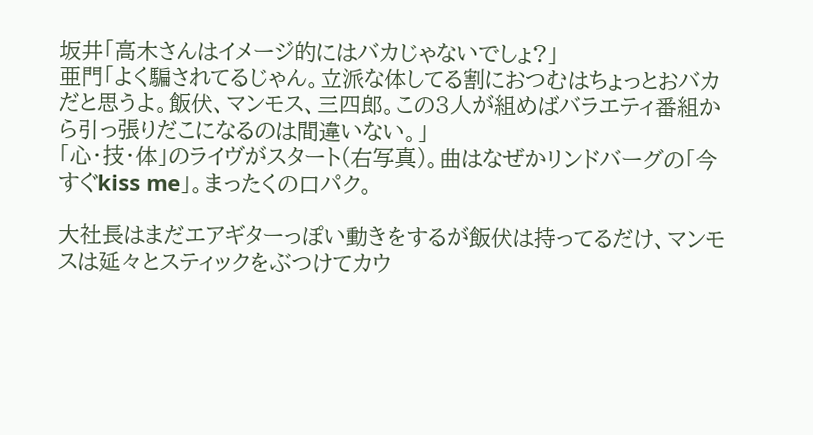坂井「高木さんはイメージ的にはバカじゃないでしょ?」
亜門「よく騙されてるじゃん。立派な体してる割におつむはちょっとおバカだと思うよ。飯伏、マンモス、三四郎。この3人が組めばバラエティ番組から引っ張りだこになるのは間違いない。」
「心・技・体」のライヴがスタート(右写真)。曲はなぜかリンドバーグの「今すぐkiss me」。まったくの口パク。

大社長はまだエアギターっぽい動きをするが飯伏は持ってるだけ、マンモスは延々とスティックをぶつけてカウ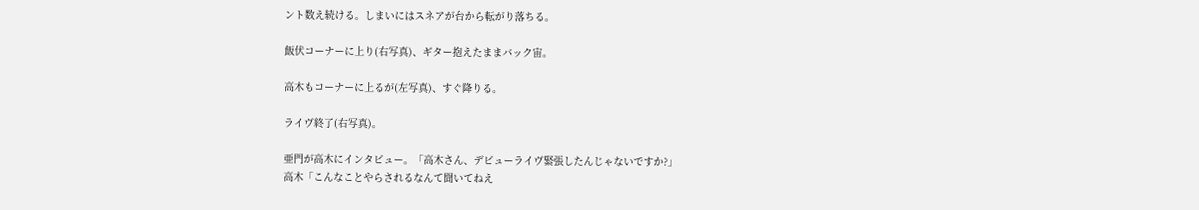ント数え続ける。しまいにはスネアが台から転がり落ちる。

飯伏コーナーに上り(右写真)、ギター抱えたままバック宙。

高木もコーナーに上るが(左写真)、すぐ降りる。

ライヴ終了(右写真)。

亜門が高木にインタビュー。「高木さん、デビューライヴ緊張したんじゃないですか?」
高木「こんなことやらされるなんて聞いてねえ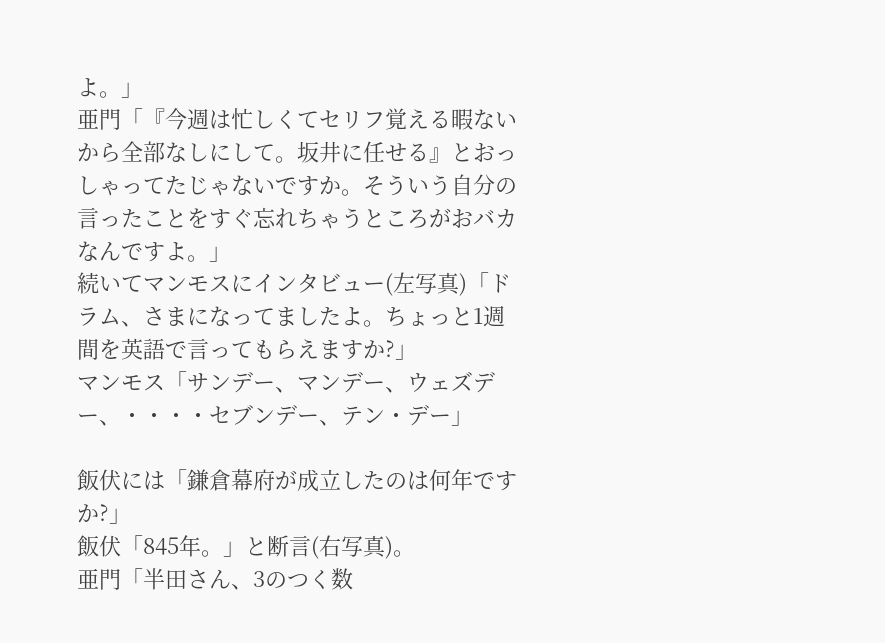よ。」
亜門「『今週は忙しくてセリフ覚える暇ないから全部なしにして。坂井に任せる』とおっしゃってたじゃないですか。そういう自分の言ったことをすぐ忘れちゃうところがおバカなんですよ。」
続いてマンモスにインタビュー(左写真)「ドラム、さまになってましたよ。ちょっと1週間を英語で言ってもらえますか?」
マンモス「サンデー、マンデー、ウェズデー、・・・・セブンデー、テン・デー」

飯伏には「鎌倉幕府が成立したのは何年ですか?」
飯伏「845年。」と断言(右写真)。
亜門「半田さん、3のつく数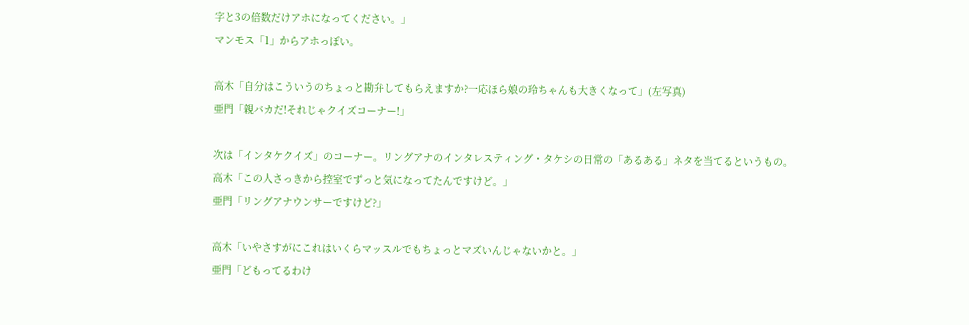字と3の倍数だけアホになってください。」
マンモス「1」からアホっぽい。

高木「自分はこういうのちょっと勘弁してもらえますか?一応ほら娘の玲ちゃんも大きくなって」(左写真)
亜門「親バカだ!それじゃクイズコーナー!」

次は「インタケクイズ」のコーナー。リングアナのインタレスティング・タケシの日常の「あるある」ネタを当てるというもの。
高木「この人さっきから控室でずっと気になってたんですけど。」
亜門「リングアナウンサーですけど?」

高木「いやさすがにこれはいくらマッスルでもちょっとマズいんじゃないかと。」
亜門「どもってるわけ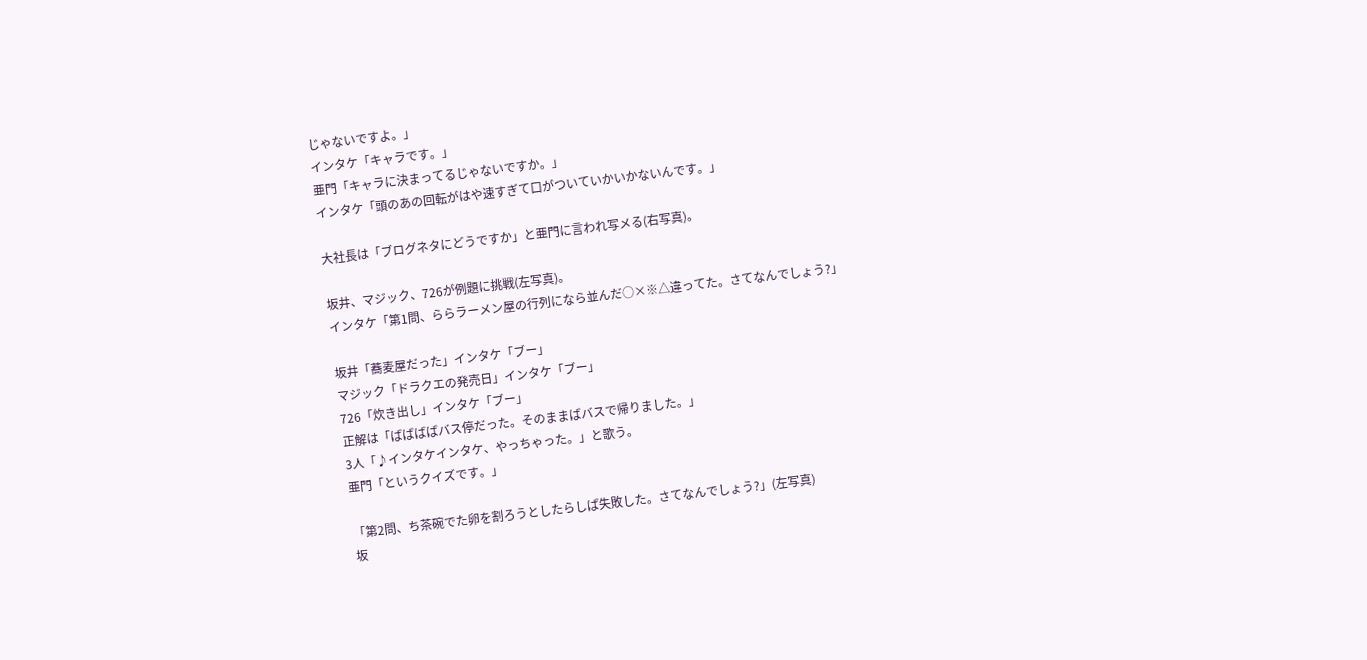じゃないですよ。」
インタケ「キャラです。」
亜門「キャラに決まってるじゃないですか。」
インタケ「頭のあの回転がはや速すぎて口がついていかいかないんです。」

大社長は「ブログネタにどうですか」と亜門に言われ写メる(右写真)。

坂井、マジック、726が例題に挑戦(左写真)。
インタケ「第1問、ららラーメン屋の行列になら並んだ○×※△違ってた。さてなんでしょう?」

坂井「蕎麦屋だった」インタケ「ブー」
マジック「ドラクエの発売日」インタケ「ブー」
726「炊き出し」インタケ「ブー」
正解は「ばばばばバス停だった。そのままばバスで帰りました。」
3人「♪インタケインタケ、やっちゃった。」と歌う。
亜門「というクイズです。」

「第2問、ち茶碗でた卵を割ろうとしたらしぱ失敗した。さてなんでしょう?」(左写真)
坂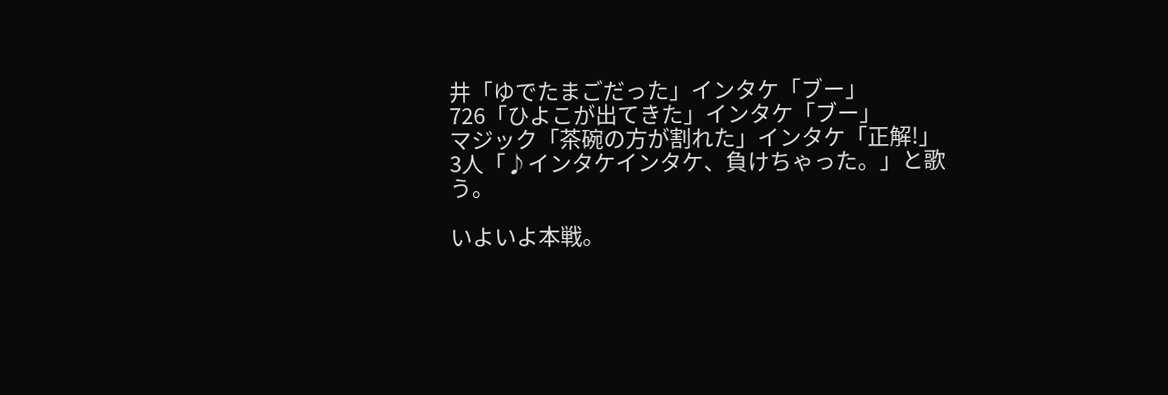井「ゆでたまごだった」インタケ「ブー」
726「ひよこが出てきた」インタケ「ブー」
マジック「茶碗の方が割れた」インタケ「正解!」
3人「♪インタケインタケ、負けちゃった。」と歌う。

いよいよ本戦。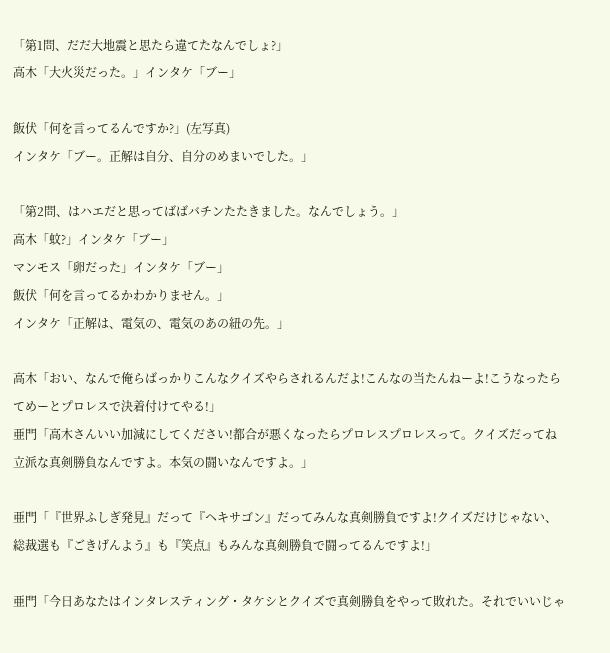「第1問、だだ大地震と思たら違てたなんでしょ?」
高木「大火災だった。」インタケ「ブー」

飯伏「何を言ってるんですか?」(左写真)
インタケ「ブー。正解は自分、自分のめまいでした。」

「第2問、はハエだと思ってばばバチンたたきました。なんでしょう。」
高木「蚊?」インタケ「ブー」
マンモス「卵だった」インタケ「ブー」
飯伏「何を言ってるかわかりません。」
インタケ「正解は、電気の、電気のあの紐の先。」

高木「おい、なんで俺らばっかりこんなクイズやらされるんだよ!こんなの当たんねーよ!こうなったらてめーとプロレスで決着付けてやる!」
亜門「高木さんいい加減にしてください!都合が悪くなったらプロレスプロレスって。クイズだってね立派な真剣勝負なんですよ。本気の闘いなんですよ。」

亜門「『世界ふしぎ発見』だって『ヘキサゴン』だってみんな真剣勝負ですよ!クイズだけじゃない、総裁選も『ごきげんよう』も『笑点』もみんな真剣勝負で闘ってるんですよ!」

亜門「今日あなたはインタレスティング・タケシとクイズで真剣勝負をやって敗れた。それでいいじゃ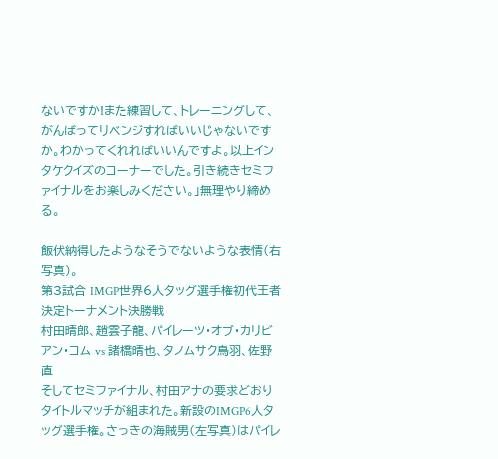ないですか!また練習して、トレーニングして、がんばってリベンジすればいいじゃないですか。わかってくれればいいんですよ。以上インタケクイズのコーナーでした。引き続きセミファイナルをお楽しみください。」無理やり締める。

飯伏納得したようなそうでないような表情(右写真)。
第3試合 IMGP世界6人タッグ選手権初代王者決定トーナメント決勝戦
村田晴郎、趙雲子龍、パイレーツ・オブ・カリビアン・コム vs 諸橋晴也、タノムサク鳥羽、佐野直
そしてセミファイナル、村田アナの要求どおりタイトルマッチが組まれた。新設のIMGP6人タッグ選手権。さっきの海賊男(左写真)はパイレ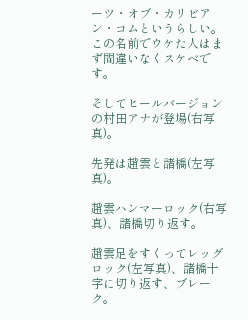ーツ・オブ・カリビアン・コムというらしい。この名前でウケた人はまず間違いなくスケベです。

そしてヒールバージョンの村田アナが登場(右写真)。

先発は趙雲と諸橋(左写真)。

趙雲ハンマーロック(右写真)、諸橋切り返す。

趙雲足をすくってレッグロック(左写真)、諸橋十字に切り返す、ブレーク。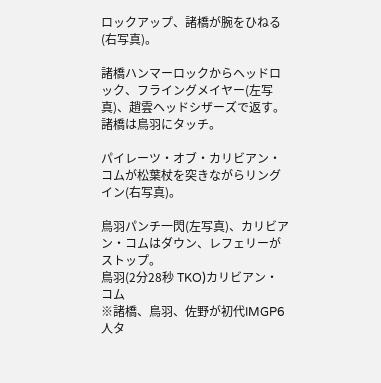ロックアップ、諸橋が腕をひねる(右写真)。

諸橋ハンマーロックからヘッドロック、フライングメイヤー(左写真)、趙雲ヘッドシザーズで返す。諸橋は鳥羽にタッチ。

パイレーツ・オブ・カリビアン・コムが松葉杖を突きながらリングイン(右写真)。

鳥羽パンチ一閃(左写真)、カリビアン・コムはダウン、レフェリーがストップ。
鳥羽(2分28秒 TKO)カリビアン・コム
※諸橋、鳥羽、佐野が初代IMGP6人タ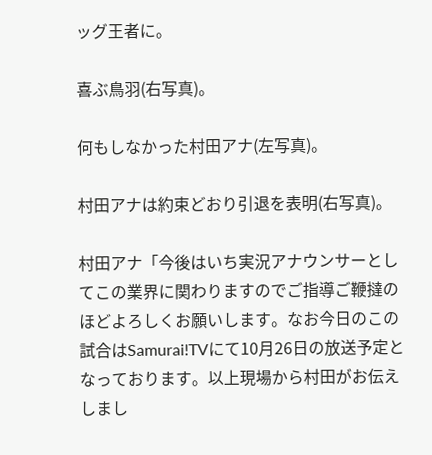ッグ王者に。

喜ぶ鳥羽(右写真)。

何もしなかった村田アナ(左写真)。

村田アナは約束どおり引退を表明(右写真)。

村田アナ「今後はいち実況アナウンサーとしてこの業界に関わりますのでご指導ご鞭撻のほどよろしくお願いします。なお今日のこの試合はSamurai!TVにて10月26日の放送予定となっております。以上現場から村田がお伝えしまし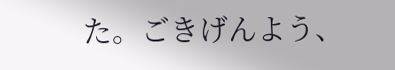た。ごきげんよう、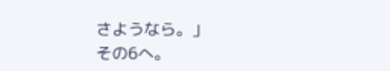さようなら。」
その6へ。